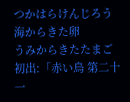つかはらけんじろう
海からきた卵
うみからきたたまご
初出:「赤い鳥 第二十一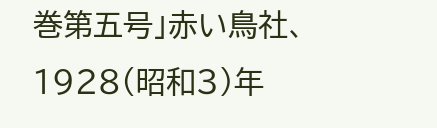巻第五号」赤い鳥社、1928(昭和3)年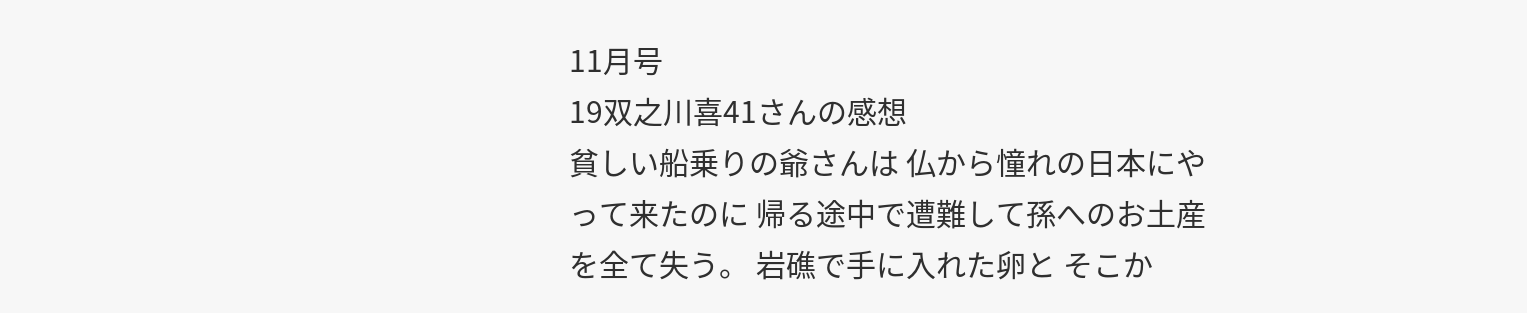11月号
19双之川喜41さんの感想
貧しい船乗りの爺さんは 仏から憧れの日本にやって来たのに 帰る途中で遭難して孫へのお土産を全て失う。 岩礁で手に入れた卵と そこか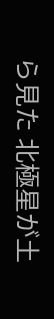ら見た 北極星が土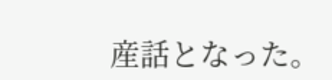産話となった。